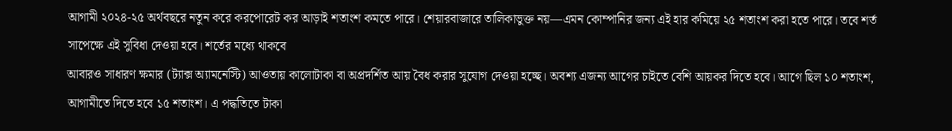আগামী ২০২৪-২৫ অর্থবছরে নতুন করে করপোরেট কর আড়াই শতাংশ কমতে পারে। শেয়ারবাজারে তালিকাভুক্ত নয়—এমন কোম্পানির জন্য এই হার কমিয়ে ২৫ শতাংশ করা হতে পারে। তবে শর্ত সাপেক্ষে এই সুবিধা দেওয়া হবে। শর্তের মধ্যে থাকবে
আবারও সাধারণ ক্ষমার (ট্যাক্স অ্যামনেস্টি) আওতায় কালোটাকা বা অপ্রদর্শিত আয় বৈধ করার সুযোগ দেওয়া হচ্ছে। অবশ্য এজন্য আগের চাইতে বেশি আয়কর দিতে হবে। আগে ছিল ১০ শতাংশ, আগামীতে দিতে হবে ১৫ শতাংশ। এ পদ্ধতিতে টাকা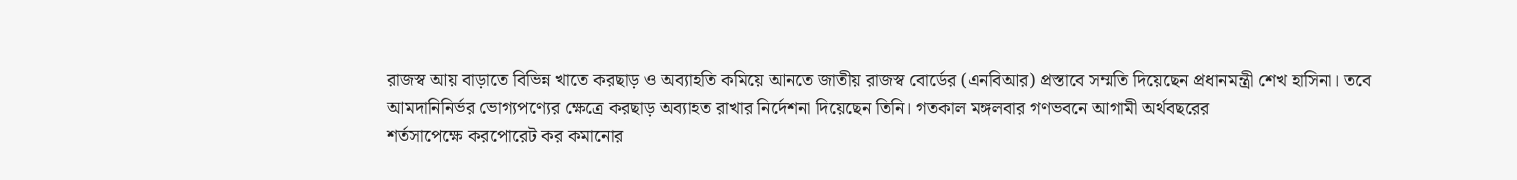রাজস্ব আয় বাড়াতে বিভিন্ন খাতে করছাড় ও অব্যাহতি কমিয়ে আনতে জাতীয় রাজস্ব বোর্ডের (এনবিআর) প্রস্তাবে সম্মতি দিয়েছেন প্রধানমন্ত্রী শেখ হাসিনা। তবে আমদানিনির্ভর ভোগ্যপণ্যের ক্ষেত্রে করছাড় অব্যাহত রাখার নির্দেশনা দিয়েছেন তিনি। গতকাল মঙ্গলবার গণভবনে আগামী অর্থবছরের
শর্তসাপেক্ষে করপোরেট কর কমানোর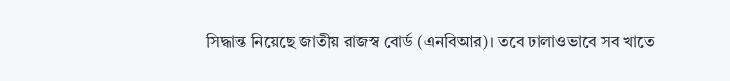সিদ্ধান্ত নিয়েছে জাতীয় রাজস্ব বোর্ড (এনবিআর)। তবে ঢালাওভাবে সব খাতে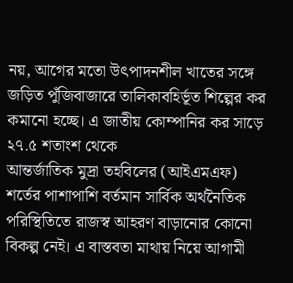নয়, আগের মতো উৎপাদনশীল খাতের সঙ্গে জড়িত পুঁজিবাজারে তালিকাবহির্ভূত শিল্পের কর কমানো হচ্ছে। এ জাতীয় কোম্পানির কর সাড়ে ২৭.৫ শতাংশ থেকে
আন্তর্জাতিক মুদ্রা তহবিলের (আইএমএফ) শর্তের পাশাপাশি বর্তমান সার্বিক অর্থনৈতিক পরিস্থিতিতে রাজস্ব আহরণ বাড়ানোর কোনো বিকল্প নেই। এ বাস্তবতা মাথায় নিয়ে আগামী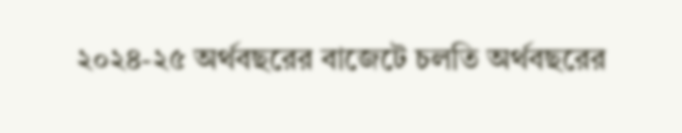২০২৪-২৫ অর্থবছরের বাজেটে চলতি অর্থবছরের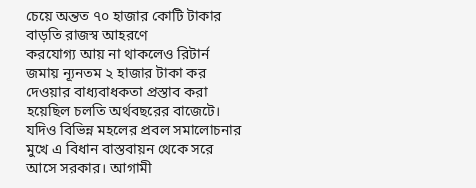চেয়ে অন্তত ৭০ হাজার কোটি টাকার বাড়তি রাজস্ব আহরণে
করযোগ্য আয় না থাকলেও রিটার্ন জমায় ন্যূনতম ২ হাজার টাকা কর দেওয়ার বাধ্যবাধকতা প্রস্তাব করা হয়েছিল চলতি অর্থবছরের বাজেটে। যদিও বিভিন্ন মহলের প্রবল সমালোচনার মুখে এ বিধান বাস্তবায়ন থেকে সরে আসে সরকার। আগামী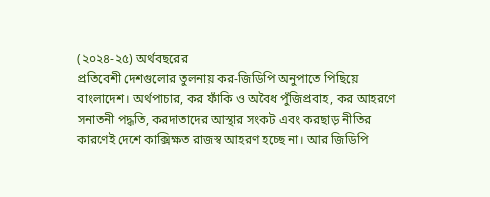(২০২৪-২৫) অর্থবছরের
প্রতিবেশী দেশগুলোর তুলনায় কর-জিডিপি অনুপাতে পিছিয়ে বাংলাদেশ। অর্থপাচার, কর ফাঁকি ও অবৈধ পুঁজিপ্রবাহ, কর আহরণে সনাতনী পদ্ধতি, করদাতাদের আস্থার সংকট এবং করছাড় নীতির কারণেই দেশে কাক্সিক্ষত রাজস্ব আহরণ হচ্ছে না। আর জিডিপি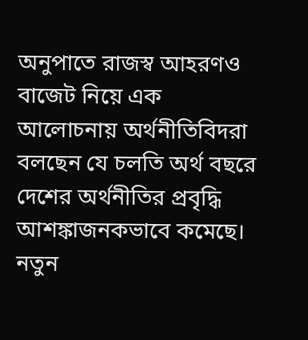অনুপাতে রাজস্ব আহরণও
বাজেট নিয়ে এক আলোচনায় অর্থনীতিবিদরা বলছেন যে চলতি অর্থ বছরে দেশের অর্থনীতির প্রবৃদ্ধি আশঙ্কাজনকভাবে কমেছে। নতুন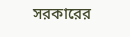সরকারের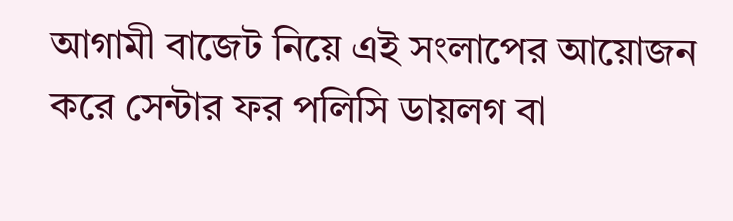আগামী বাজেট নিয়ে এই সংলাপের আয়োজন করে সেন্টার ফর পলিসি ডায়লগ বা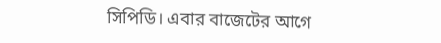সিপিডি। এবার বাজেটের আগে